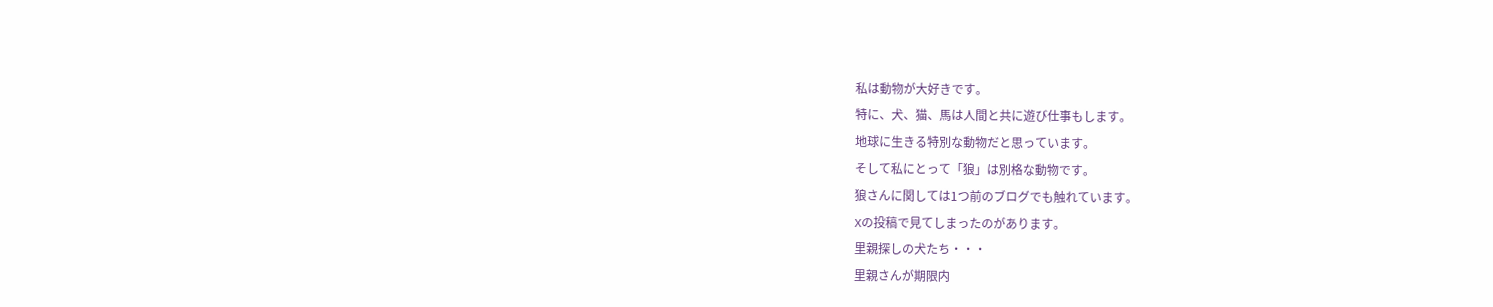私は動物が大好きです。
特に、犬、猫、馬は人間と共に遊び仕事もします。
地球に生きる特別な動物だと思っています。
そして私にとって「狼」は別格な動物です。
狼さんに関しては1つ前のブログでも触れています。
Xの投稿で見てしまったのがあります。
里親探しの犬たち・・・
里親さんが期限内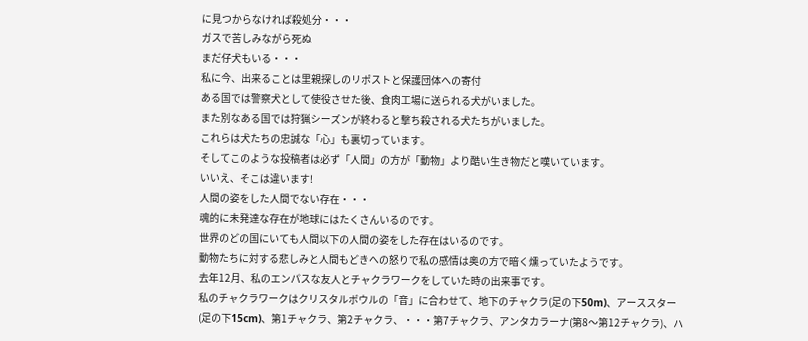に見つからなければ殺処分・・・
ガスで苦しみながら死ぬ
まだ仔犬もいる・・・
私に今、出来ることは里親探しのリポストと保護団体への寄付
ある国では警察犬として使役させた後、食肉工場に送られる犬がいました。
また別なある国では狩猟シーズンが終わると撃ち殺される犬たちがいました。
これらは犬たちの忠誠な「心」も裏切っています。
そしてこのような投稿者は必ず「人間」の方が「動物」より酷い生き物だと嘆いています。
いいえ、そこは違います!
人間の姿をした人間でない存在・・・
魂的に未発達な存在が地球にはたくさんいるのです。
世界のどの国にいても人間以下の人間の姿をした存在はいるのです。
動物たちに対する悲しみと人間もどきへの怒りで私の感情は奥の方で暗く燻っていたようです。
去年12月、私のエンパスな友人とチャクラワークをしていた時の出来事です。
私のチャクラワークはクリスタルボウルの「音」に合わせて、地下のチャクラ(足の下50m)、アーススター(足の下15cm)、第1チャクラ、第2チャクラ、・・・第7チャクラ、アンタカラーナ(第8〜第12チャクラ)、ハ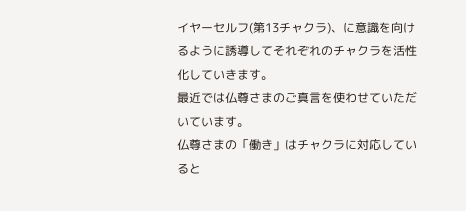イヤーセルフ(第13チャクラ)、に意識を向けるように誘導してそれぞれのチャクラを活性化していきます。
最近では仏尊さまのご真言を使わせていただいています。
仏尊さまの「働き」はチャクラに対応していると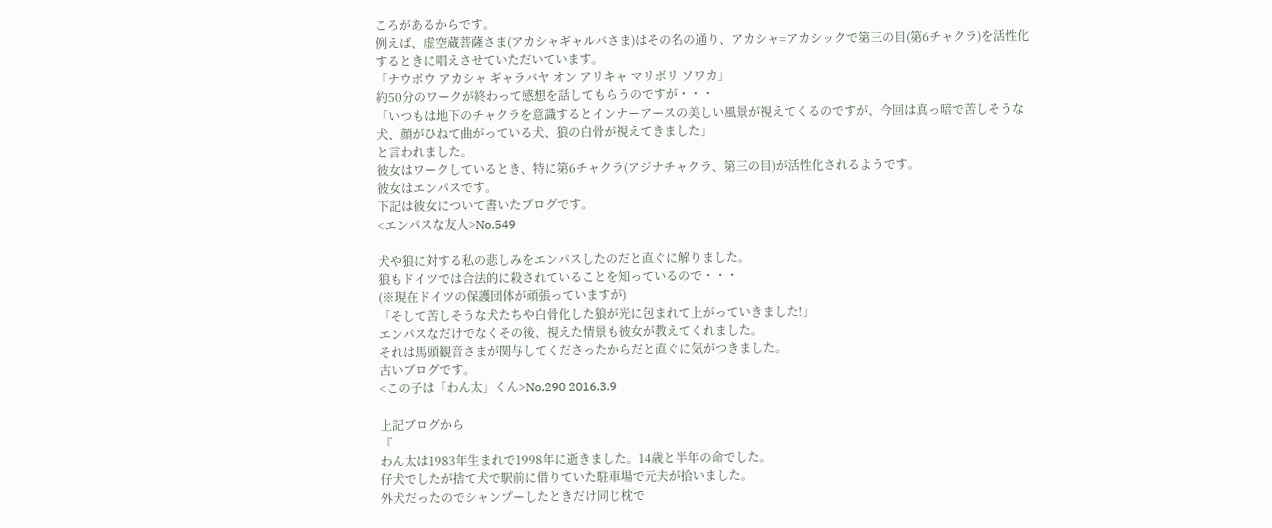ころがあるからです。
例えば、虚空蔵菩薩さま(アカシャギャルバさま)はその名の通り、アカシャ=アカシックで第三の目(第6チャクラ)を活性化するときに唱えさせていただいています。
「ナウボウ アカシャ ギャラバヤ オン アリキャ マリボリ ソワカ」
約50分のワークが終わって感想を話してもらうのですが・・・
「いつもは地下のチャクラを意識するとインナーアースの美しい風景が視えてくるのですが、今回は真っ暗で苦しそうな犬、顔がひねて曲がっている犬、狼の白骨が視えてきました」
と言われました。
彼女はワークしているとき、特に第6チャクラ(アジナチャクラ、第三の目)が活性化されるようです。
彼女はエンパスです。
下記は彼女について書いたブログです。
<エンパスな友人>No.549

犬や狼に対する私の悲しみをエンパスしたのだと直ぐに解りました。
狼もドイツでは合法的に殺されていることを知っているので・・・
(※現在ドイツの保護団体が頑張っていますが)
「そして苦しそうな犬たちや白骨化した狼が光に包まれて上がっていきました!」
エンパスなだけでなくその後、視えた情景も彼女が教えてくれました。
それは馬頭観音さまが関与してくださったからだと直ぐに気がつきました。
古いブログです。
<この子は「わん太」くん>No.290 2016.3.9

上記ブログから
『
わん太は1983年生まれで1998年に逝きました。14歳と半年の命でした。
仔犬でしたが捨て犬で駅前に借りていた駐車場で元夫が拾いました。
外犬だったのでシャンプーしたときだけ同じ枕で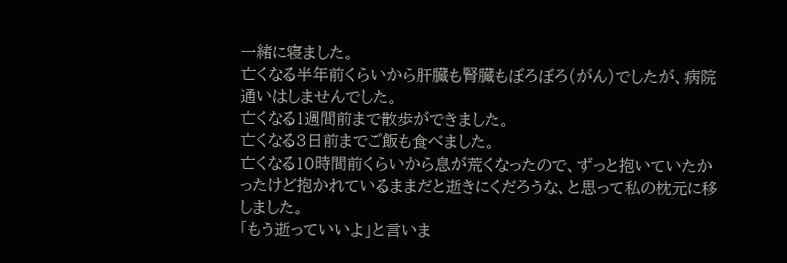一緒に寝ました。
亡くなる半年前くらいから肝臓も腎臓もぼろぼろ(がん)でしたが、病院通いはしませんでした。
亡くなる1週間前まで散歩ができました。
亡くなる3日前までご飯も食べました。
亡くなる10時間前くらいから息が荒くなったので、ずっと抱いていたかったけど抱かれているままだと逝きにくだろうな、と思って私の枕元に移しました。
「もう逝っていいよ」と言いま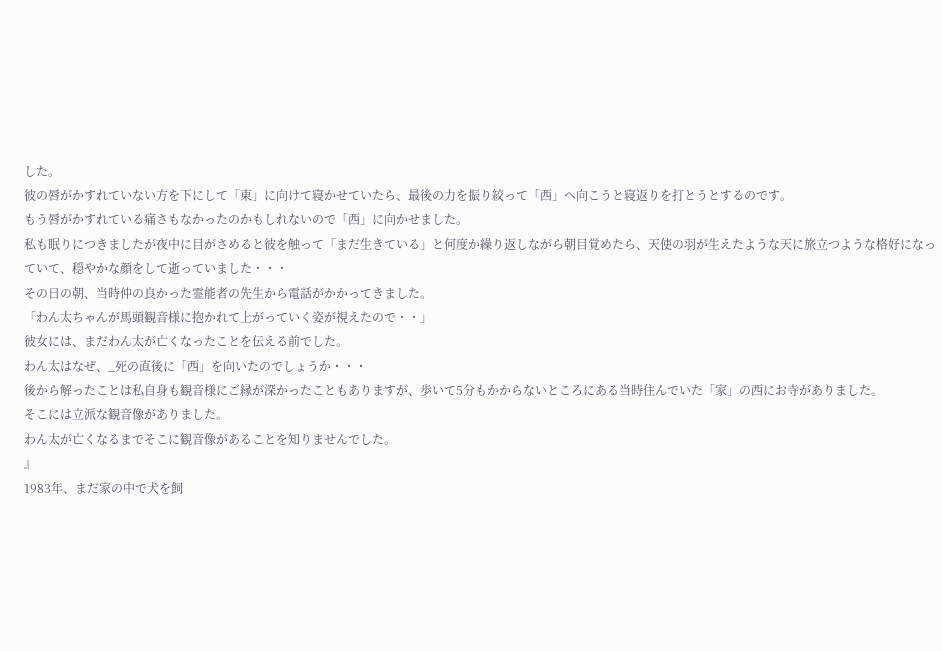した。
彼の唇がかすれていない方を下にして「東」に向けて寝かせていたら、最後の力を振り絞って「西」へ向こうと寝返りを打とうとするのです。
もう唇がかすれている痛さもなかったのかもしれないので「西」に向かせました。
私も眠りにつきましたが夜中に目がさめると彼を触って「まだ生きている」と何度か繰り返しながら朝目覚めたら、天使の羽が生えたような天に旅立つような格好になっていて、穏やかな顔をして逝っていました・・・
その日の朝、当時仲の良かった霊能者の先生から電話がかかってきました。
「わん太ちゃんが馬頭観音様に抱かれて上がっていく姿が視えたので・・」
彼女には、まだわん太が亡くなったことを伝える前でした。
わん太はなぜ、_死の直後に「西」を向いたのでしょうか・・・
後から解ったことは私自身も観音様にご縁が深かったこともありますが、歩いて5分もかからないところにある当時住んでいた「家」の西にお寺がありました。
そこには立派な観音像がありました。
わん太が亡くなるまでそこに観音像があることを知りませんでした。
』
1983年、まだ家の中で犬を飼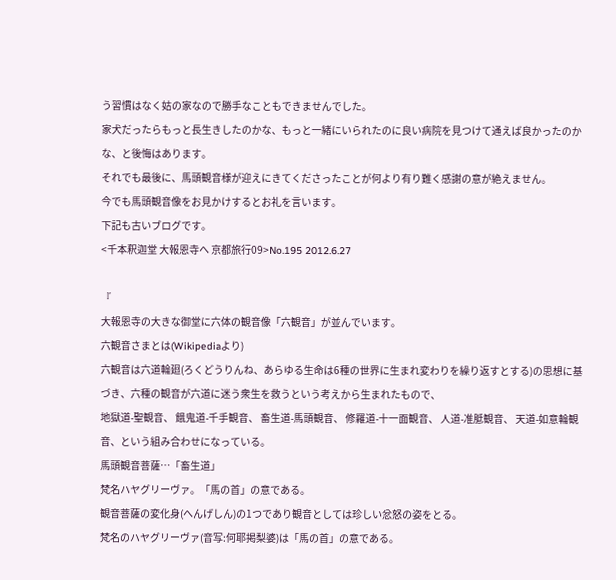う習慣はなく姑の家なので勝手なこともできませんでした。
家犬だったらもっと長生きしたのかな、もっと一緒にいられたのに良い病院を見つけて通えば良かったのかな、と後悔はあります。
それでも最後に、馬頭観音様が迎えにきてくださったことが何より有り難く感謝の意が絶えません。
今でも馬頭観音像をお見かけするとお礼を言います。
下記も古いブログです。
<千本釈迦堂 大報恩寺へ 京都旅行09>No.195 2012.6.27

『
大報恩寺の大きな御堂に六体の観音像「六観音」が並んでいます。
六観音さまとは(Wikipediaより)
六観音は六道輪廻(ろくどうりんね、あらゆる生命は6種の世界に生まれ変わりを繰り返すとする)の思想に基づき、六種の観音が六道に迷う衆生を救うという考えから生まれたもので、
地獄道-聖観音、 餓鬼道-千手観音、 畜生道-馬頭観音、 修羅道-十一面観音、 人道-准胝観音、 天道-如意輪観音、という組み合わせになっている。
馬頭観音菩薩…「畜生道」
梵名ハヤグリーヴァ。「馬の首」の意である。
観音菩薩の変化身(へんげしん)の1つであり観音としては珍しい忿怒の姿をとる。
梵名のハヤグリーヴァ(音写:何耶掲梨婆)は「馬の首」の意である。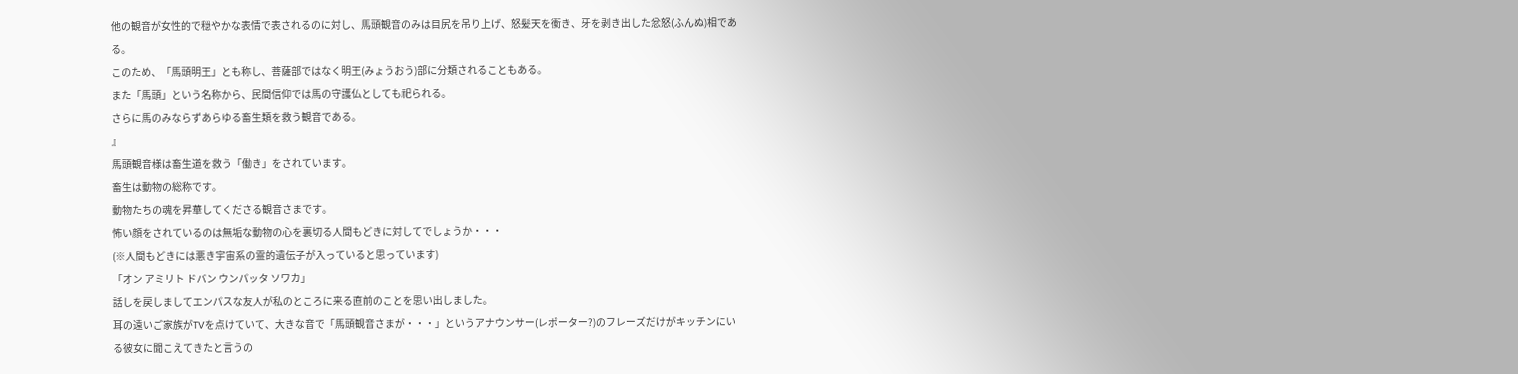他の観音が女性的で穏やかな表情で表されるのに対し、馬頭観音のみは目尻を吊り上げ、怒髪天を衝き、牙を剥き出した忿怒(ふんぬ)相である。
このため、「馬頭明王」とも称し、菩薩部ではなく明王(みょうおう)部に分類されることもある。
また「馬頭」という名称から、民間信仰では馬の守護仏としても祀られる。
さらに馬のみならずあらゆる畜生類を救う観音である。
』
馬頭観音様は畜生道を救う「働き」をされています。
畜生は動物の総称です。
動物たちの魂を昇華してくださる観音さまです。
怖い顔をされているのは無垢な動物の心を裏切る人間もどきに対してでしょうか・・・
(※人間もどきには悪き宇宙系の霊的遺伝子が入っていると思っています)
「オン アミリト ドバン ウンパッタ ソワカ」
話しを戻しましてエンパスな友人が私のところに来る直前のことを思い出しました。
耳の遠いご家族がTVを点けていて、大きな音で「馬頭観音さまが・・・」というアナウンサー(レポーター?)のフレーズだけがキッチンにいる彼女に聞こえてきたと言うの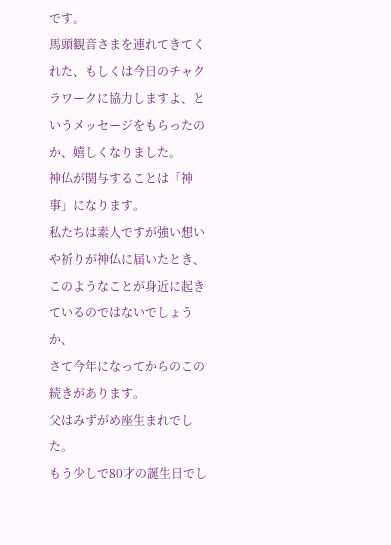です。
馬頭観音さまを連れてきてくれた、もしくは今日のチャクラワークに協力しますよ、というメッセージをもらったのか、嬉しくなりました。
神仏が関与することは「神事」になります。
私たちは素人ですが強い想いや祈りが神仏に届いたとき、このようなことが身近に起きているのではないでしょうか、
さて今年になってからのこの続きがあります。
父はみずがめ座生まれでした。
もう少しで80才の誕生日でし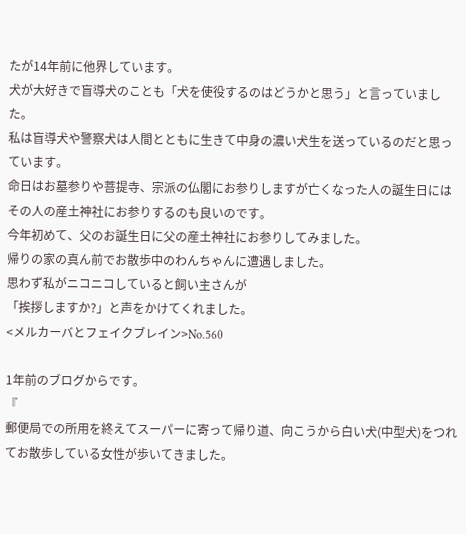たが14年前に他界しています。
犬が大好きで盲導犬のことも「犬を使役するのはどうかと思う」と言っていました。
私は盲導犬や警察犬は人間とともに生きて中身の濃い犬生を送っているのだと思っています。
命日はお墓参りや菩提寺、宗派の仏閣にお参りしますが亡くなった人の誕生日にはその人の産土神社にお参りするのも良いのです。
今年初めて、父のお誕生日に父の産土神社にお参りしてみました。
帰りの家の真ん前でお散歩中のわんちゃんに遭遇しました。
思わず私がニコニコしていると飼い主さんが
「挨拶しますか?」と声をかけてくれました。
<メルカーバとフェイクブレイン>No.560

1年前のブログからです。
『
郵便局での所用を終えてスーパーに寄って帰り道、向こうから白い犬(中型犬)をつれてお散歩している女性が歩いてきました。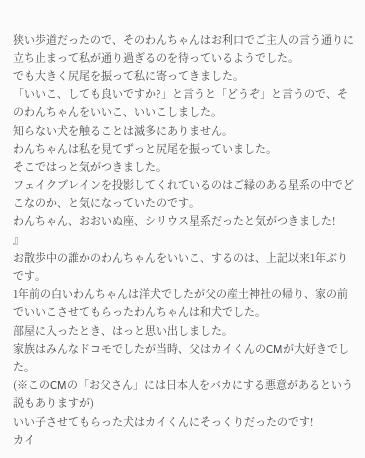狭い歩道だったので、そのわんちゃんはお利口でご主人の言う通りに立ち止まって私が通り過ぎるのを待っているようでした。
でも大きく尻尾を振って私に寄ってきました。
「いいこ、しても良いですか?」と言うと「どうぞ」と言うので、そのわんちゃんをいいこ、いいこしました。
知らない犬を触ることは滅多にありません。
わんちゃんは私を見てずっと尻尾を振っていました。
そこではっと気がつきました。
フェイクブレインを投影してくれているのはご縁のある星系の中でどこなのか、と気になっていたのです。
わんちゃん、おおいぬ座、シリウス星系だったと気がつきました!
』
お散歩中の誰かのわんちゃんをいいこ、するのは、上記以来1年ぶりです。
1年前の白いわんちゃんは洋犬でしたが父の産土神社の帰り、家の前でいいこさせてもらったわんちゃんは和犬でした。
部屋に入ったとき、はっと思い出しました。
家族はみんなドコモでしたが当時、父はカイくんのCMが大好きでした。
(※このCMの「お父さん」には日本人をバカにする悪意があるという説もありますが)
いい子させてもらった犬はカイくんにそっくりだったのです!
カイ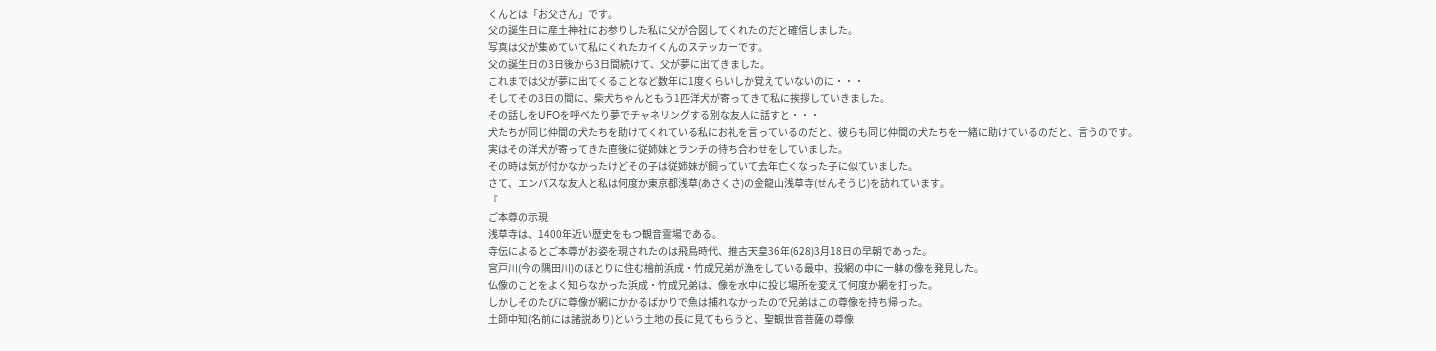くんとは「お父さん」です。
父の誕生日に産土神社にお参りした私に父が合図してくれたのだと確信しました。
写真は父が集めていて私にくれたカイくんのステッカーです。
父の誕生日の3日後から3日間続けて、父が夢に出てきました。
これまでは父が夢に出てくることなど数年に1度くらいしか覚えていないのに・・・
そしてその3日の間に、柴犬ちゃんともう1匹洋犬が寄ってきて私に挨拶していきました。
その話しをUFOを呼べたり夢でチャネリングする別な友人に話すと・・・
犬たちが同じ仲間の犬たちを助けてくれている私にお礼を言っているのだと、彼らも同じ仲間の犬たちを一緒に助けているのだと、言うのです。
実はその洋犬が寄ってきた直後に従姉妹とランチの待ち合わせをしていました。
その時は気が付かなかったけどその子は従姉妹が飼っていて去年亡くなった子に似ていました。
さて、エンパスな友人と私は何度か東京都浅草(あさくさ)の金龍山浅草寺(せんそうじ)を訪れています。
『
ご本尊の示現
浅草寺は、1400年近い歴史をもつ観音霊場である。
寺伝によるとご本尊がお姿を現されたのは飛鳥時代、推古天皇36年(628)3月18日の早朝であった。
宮戸川(今の隅田川)のほとりに住む檜前浜成・竹成兄弟が漁をしている最中、投網の中に一躰の像を発見した。
仏像のことをよく知らなかった浜成・竹成兄弟は、像を水中に投じ場所を変えて何度か網を打った。
しかしそのたびに尊像が網にかかるばかりで魚は捕れなかったので兄弟はこの尊像を持ち帰った。
土師中知(名前には諸説あり)という土地の長に見てもらうと、聖観世音菩薩の尊像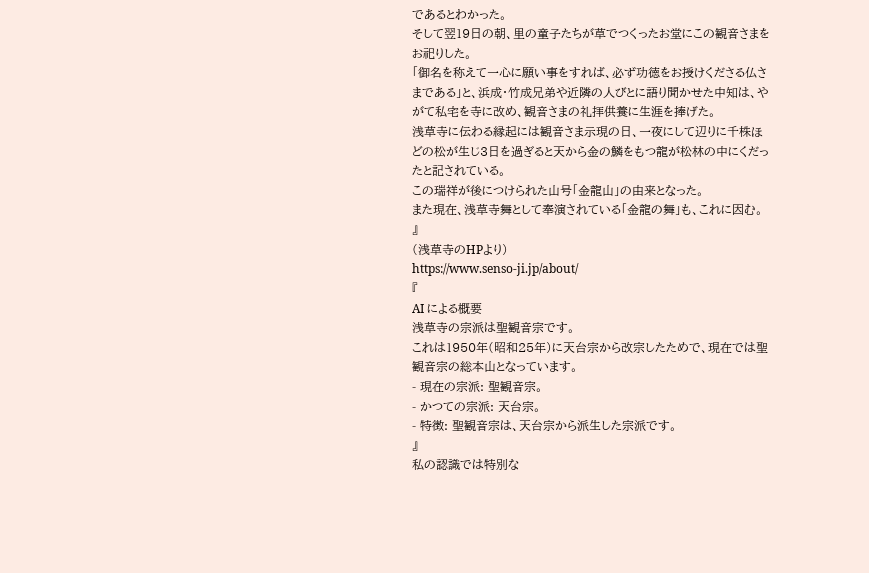であるとわかった。
そして翌19日の朝、里の童子たちが草でつくったお堂にこの観音さまをお祀りした。
「御名を称えて一心に願い事をすれば、必ず功徳をお授けくださる仏さまである」と、浜成・竹成兄弟や近隣の人びとに語り聞かせた中知は、やがて私宅を寺に改め、観音さまの礼拝供養に生涯を捧げた。
浅草寺に伝わる縁起には観音さま示現の日、一夜にして辺りに千株ほどの松が生じ3日を過ぎると天から金の鱗をもつ龍が松林の中にくだったと記されている。
この瑞祥が後につけられた山号「金龍山」の由来となった。
また現在、浅草寺舞として奉演されている「金龍の舞」も、これに因む。
』
(浅草寺のHPより)
https://www.senso-ji.jp/about/
『
AI による概要
浅草寺の宗派は聖観音宗です。
これは1950年(昭和25年)に天台宗から改宗したためで、現在では聖観音宗の総本山となっています。
- 現在の宗派: 聖観音宗。
- かつての宗派: 天台宗。
- 特徴: 聖観音宗は、天台宗から派生した宗派です。
』
私の認識では特別な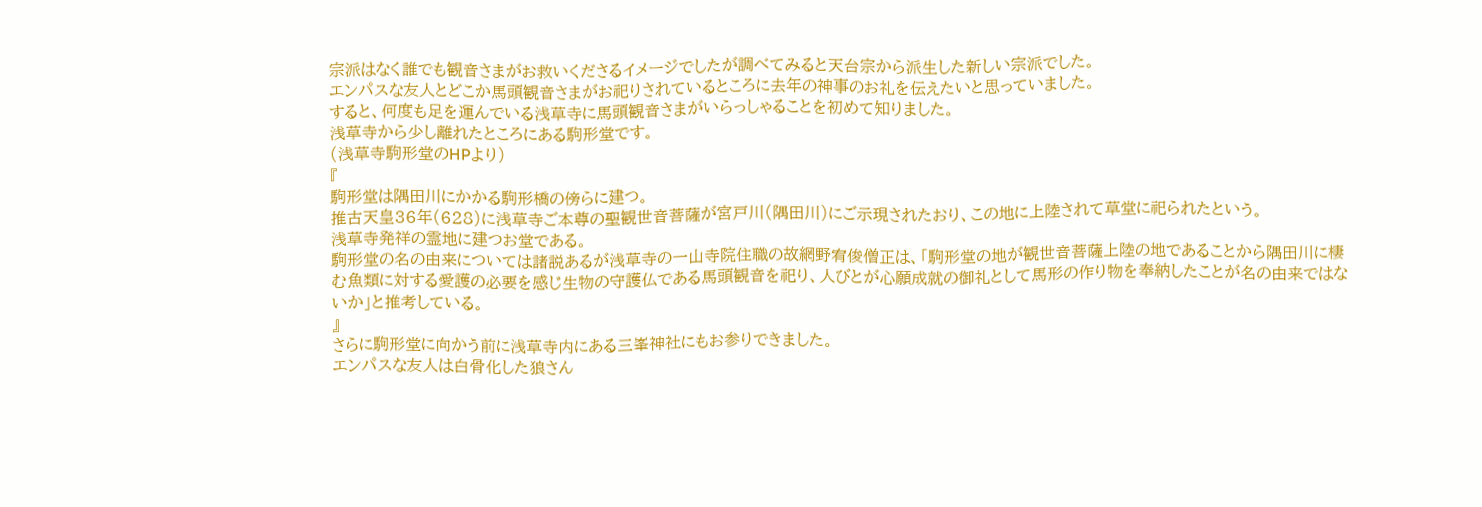宗派はなく誰でも観音さまがお救いくださるイメージでしたが調べてみると天台宗から派生した新しい宗派でした。
エンパスな友人とどこか馬頭観音さまがお祀りされているところに去年の神事のお礼を伝えたいと思っていました。
すると、何度も足を運んでいる浅草寺に馬頭観音さまがいらっしゃることを初めて知りました。
浅草寺から少し離れたところにある駒形堂です。
(浅草寺駒形堂のHPより)
『
駒形堂は隅田川にかかる駒形橋の傍らに建つ。
推古天皇36年(628)に浅草寺ご本尊の聖観世音菩薩が宮戸川(隅田川)にご示現されたおり、この地に上陸されて草堂に祀られたという。
浅草寺発祥の霊地に建つお堂である。
駒形堂の名の由来については諸説あるが浅草寺の一山寺院住職の故網野宥俊僧正は、「駒形堂の地が観世音菩薩上陸の地であることから隅田川に棲む魚類に対する愛護の必要を感じ生物の守護仏である馬頭観音を祀り、人びとが心願成就の御礼として馬形の作り物を奉納したことが名の由来ではないか」と推考している。
』
さらに駒形堂に向かう前に浅草寺内にある三峯神社にもお参りできました。
エンパスな友人は白骨化した狼さん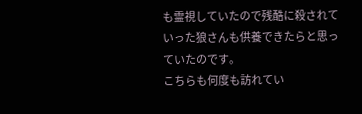も霊視していたので残酷に殺されていった狼さんも供養できたらと思っていたのです。
こちらも何度も訪れてい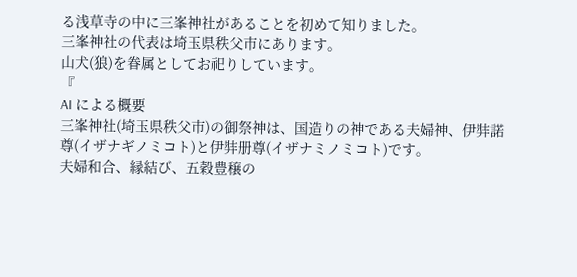る浅草寺の中に三峯神社があることを初めて知りました。
三峯神社の代表は埼玉県秩父市にあります。
山犬(狼)を眷属としてお祀りしています。
『
AI による概要
三峯神社(埼玉県秩父市)の御祭神は、国造りの神である夫婦神、伊弉諾尊(イザナギノミコト)と伊弉册尊(イザナミノミコト)です。
夫婦和合、縁結び、五穀豊穣の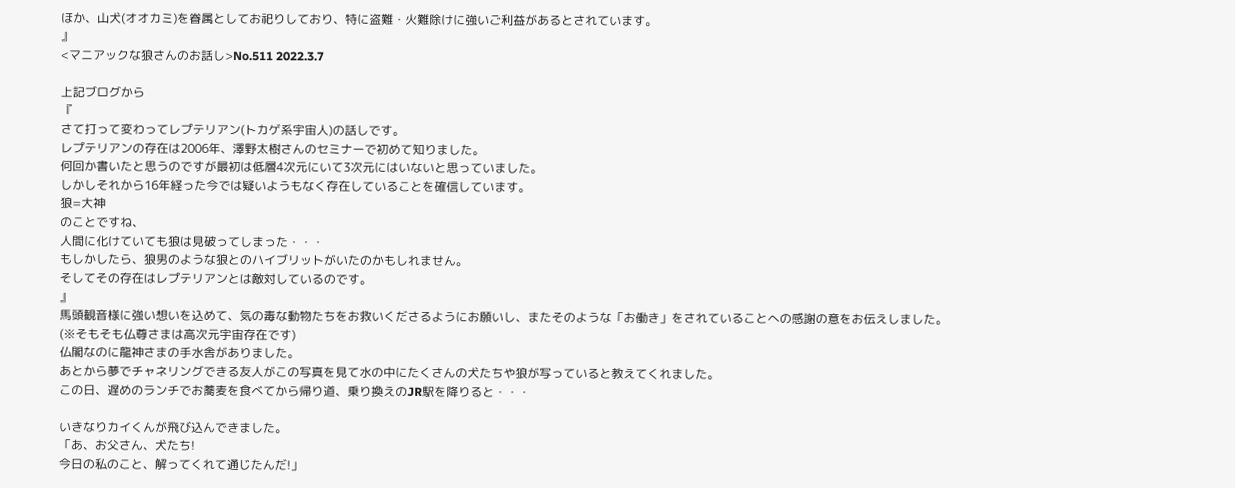ほか、山犬(オオカミ)を眷属としてお祀りしており、特に盗難・火難除けに強いご利益があるとされています。
』
<マニアックな狼さんのお話し>No.511 2022.3.7

上記ブログから
『
さて打って変わってレプテリアン(トカゲ系宇宙人)の話しです。
レプテリアンの存在は2006年、澤野太樹さんのセミナーで初めて知りました。
何回か書いたと思うのですが最初は低層4次元にいて3次元にはいないと思っていました。
しかしそれから16年経った今では疑いようもなく存在していることを確信しています。
狼=大神
のことですね、
人間に化けていても狼は見破ってしまった・・・
もしかしたら、狼男のような狼とのハイブリットがいたのかもしれません。
そしてその存在はレプテリアンとは敵対しているのです。
』
馬頭観音様に強い想いを込めて、気の毒な動物たちをお救いくださるようにお願いし、またそのような「お働き」をされていることへの感謝の意をお伝えしました。
(※そもそも仏尊さまは高次元宇宙存在です)
仏閣なのに龍神さまの手水舎がありました。
あとから夢でチャネリングできる友人がこの写真を見て水の中にたくさんの犬たちや狼が写っていると教えてくれました。
この日、遅めのランチでお蕎麦を食べてから帰り道、乗り換えのJR駅を降りると・・・

いきなりカイくんが飛び込んできました。
「あ、お父さん、犬たち!
今日の私のこと、解ってくれて通じたんだ!」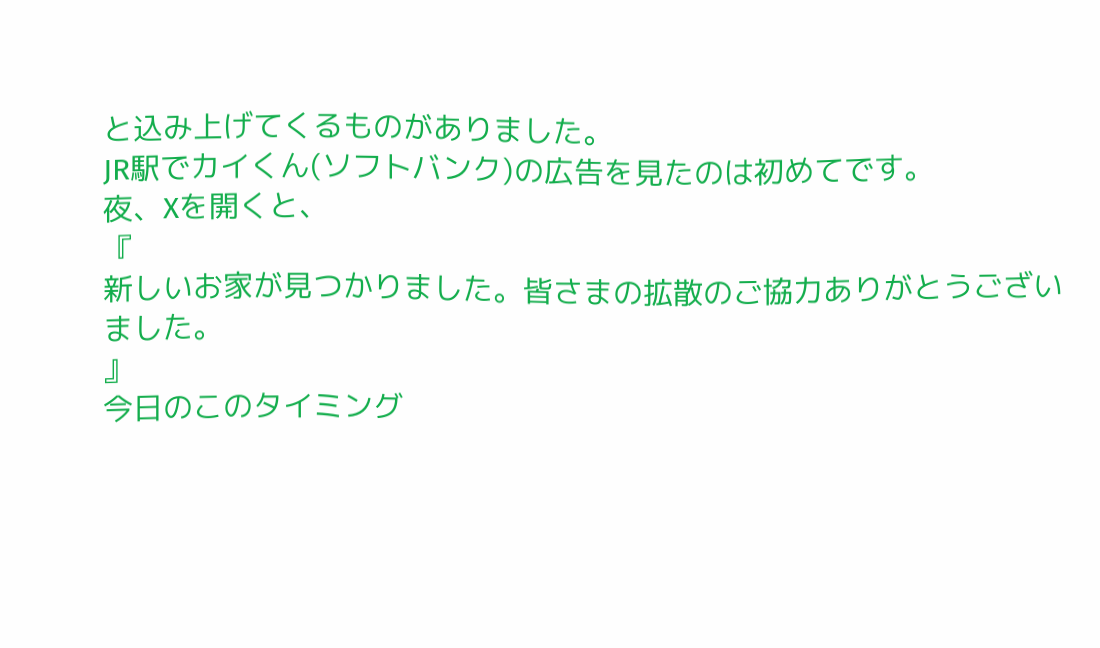と込み上げてくるものがありました。
JR駅でカイくん(ソフトバンク)の広告を見たのは初めてです。
夜、Xを開くと、
『
新しいお家が見つかりました。皆さまの拡散のご協力ありがとうございました。
』
今日のこのタイミング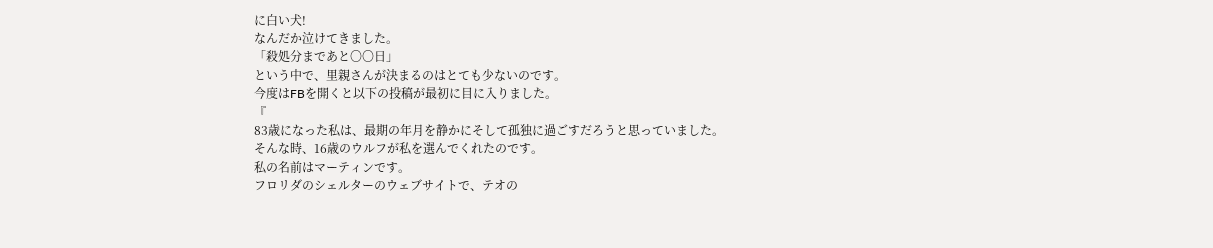に白い犬!
なんだか泣けてきました。
「殺処分まであと〇〇日」
という中で、里親さんが決まるのはとても少ないのです。
今度はFBを開くと以下の投稿が最初に目に入りました。
『
83歳になった私は、最期の年月を静かにそして孤独に過ごすだろうと思っていました。
そんな時、16歳のウルフが私を選んでくれたのです。
私の名前はマーティンです。
フロリダのシェルターのウェブサイトで、テオの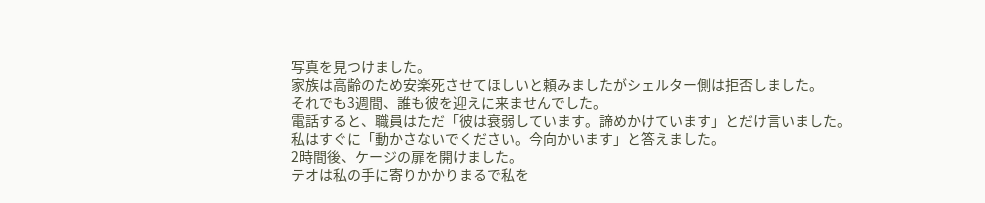写真を見つけました。
家族は高齢のため安楽死させてほしいと頼みましたがシェルター側は拒否しました。
それでも3週間、誰も彼を迎えに来ませんでした。
電話すると、職員はただ「彼は衰弱しています。諦めかけています」とだけ言いました。
私はすぐに「動かさないでください。今向かいます」と答えました。
2時間後、ケージの扉を開けました。
テオは私の手に寄りかかりまるで私を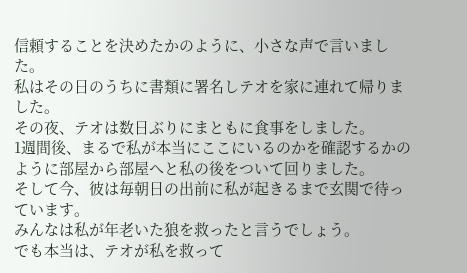信頼することを決めたかのように、小さな声で言いました。
私はその日のうちに書類に署名しテオを家に連れて帰りました。
その夜、テオは数日ぶりにまともに食事をしました。
1週間後、まるで私が本当にここにいるのかを確認するかのように部屋から部屋へと私の後をついて回りました。
そして今、彼は毎朝日の出前に私が起きるまで玄関で待っています。
みんなは私が年老いた狼を救ったと言うでしょう。
でも本当は、テオが私を救って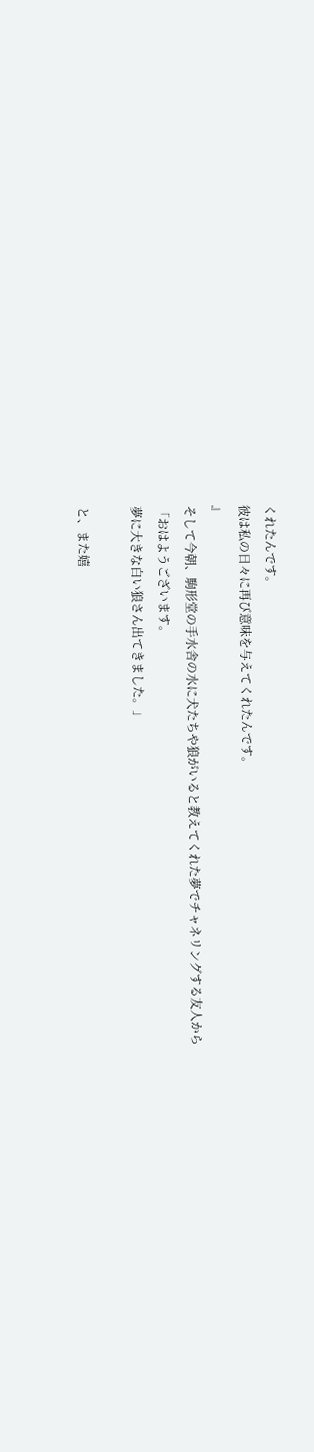くれたんです。
彼は私の日々に再び意味を与えてくれたんです。
』
そして今朝、駒形堂の手水舎の水に犬たちや狼がいると教えてくれた夢でチャネリングする友人から
「おはようございます。
夢に大きな白い狼さん出てきました。」

と、また嬉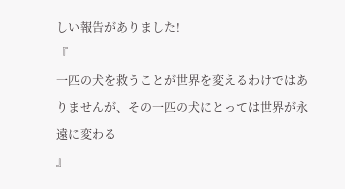しい報告がありました!
『
一匹の犬を救うことが世界を変えるわけではありませんが、その一匹の犬にとっては世界が永遠に変わる
』